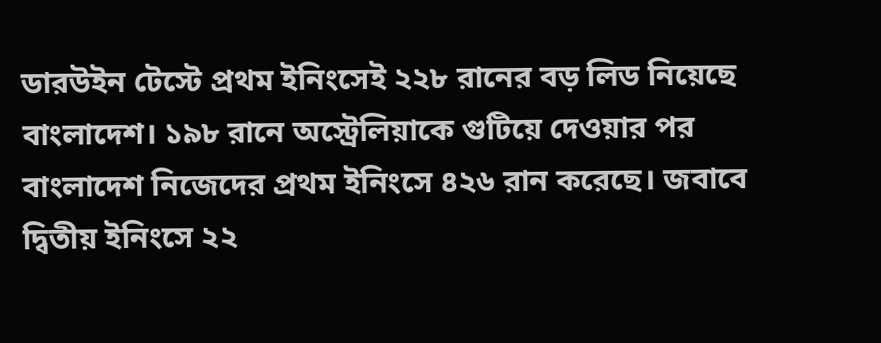ডারউইন টেস্টে প্রথম ইনিংসেই ২২৮ রানের বড় লিড নিয়েছে বাংলাদেশ। ১৯৮ রানে অস্ট্রেলিয়াকে গুটিয়ে দেওয়ার পর বাংলাদেশ নিজেদের প্রথম ইনিংসে ৪২৬ রান করেছে। জবাবে দ্বিতীয় ইনিংসে ২২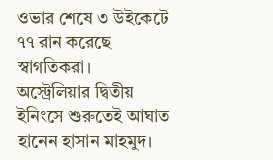ওভার শেষে ৩ উইকেটে ৭৭ রান করেছে স্বাগতিকরা।
অস্ট্রেলিয়ার দ্বিতীয় ইনিংসে শুরুতেই আঘাত হানেন হাসান মাহমুদ।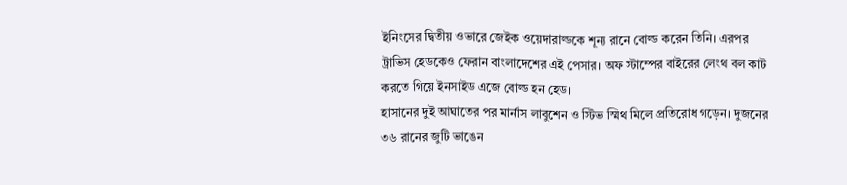ইনিংসের দ্বিতীয় ওভারে জেইক ওয়েদারাল্ডকে শূন্য রানে বোল্ড করেন তিনি। এরপর ট্রাভিস হেডকেও ফেরান বাংলাদেশের এই পেসার। অফ স্টাম্পের বাইরের লেংথ বল কাট করতে গিয়ে ইনসাইড এজে বোল্ড হন হেড।
হাসানের দুই আঘাতের পর মার্নাস লাবুশেন ও স্টিভ স্মিথ মিলে প্রতিরোধ গড়েন। দুজনের ৩৬ রানের জুটি ভাঙেন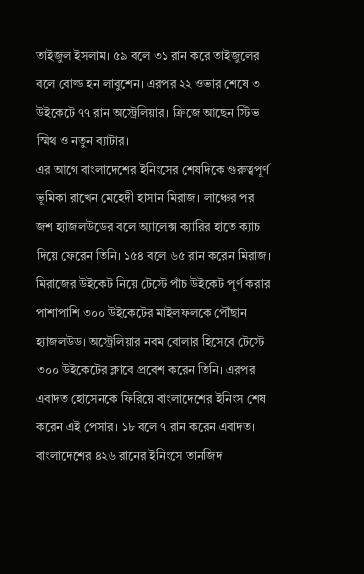তাইজুল ইসলাম। ৫৯ বলে ৩১ রান করে তাইজুলের বলে বোল্ড হন লাবুশেন। এরপর ২২ ওভার শেষে ৩ উইকেটে ৭৭ রান অস্ট্রেলিয়ার। ক্রিজে আছেন স্টিভ স্মিথ ও নতুন ব্যাটার।
এর আগে বাংলাদেশের ইনিংসের শেষদিকে গুরুত্বপূর্ণ ভূমিকা রাখেন মেহেদী হাসান মিরাজ। লাঞ্চের পর জশ হ্যাজলউডের বলে অ্যালেক্স ক্যারির হাতে ক্যাচ দিয়ে ফেরেন তিনি। ১৫৪ বলে ৬৫ রান করেন মিরাজ।
মিরাজের উইকেট নিয়ে টেস্টে পাঁচ উইকেট পূর্ণ করার পাশাপাশি ৩০০ উইকেটের মাইলফলকে পৌঁছান হ্যাজলউড। অস্ট্রেলিয়ার নবম বোলার হিসেবে টেস্টে ৩০০ উইকেটের ক্লাবে প্রবেশ করেন তিনি। এরপর এবাদত হোসেনকে ফিরিয়ে বাংলাদেশের ইনিংস শেষ করেন এই পেসার। ১৮ বলে ৭ রান করেন এবাদত।
বাংলাদেশের ৪২৬ রানের ইনিংসে তানজিদ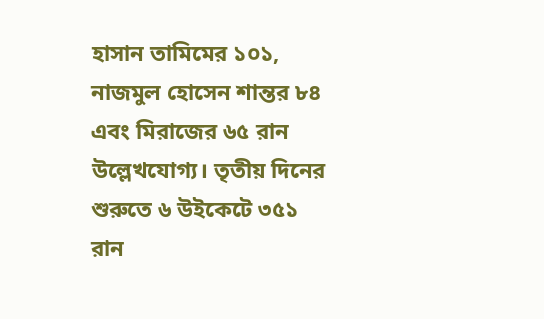হাসান তামিমের ১০১, নাজমুল হোসেন শান্তর ৮৪ এবং মিরাজের ৬৫ রান উল্লেখযোগ্য। তৃতীয় দিনের শুরুতে ৬ উইকেটে ৩৫১ রান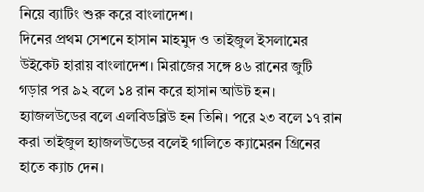নিয়ে ব্যাটিং শুরু করে বাংলাদেশ।
দিনের প্রথম সেশনে হাসান মাহমুদ ও তাইজুল ইসলামের উইকেট হারায় বাংলাদেশ। মিরাজের সঙ্গে ৪৬ রানের জুটি গড়ার পর ৯২ বলে ১৪ রান করে হাসান আউট হন। হ্যাজলউডের বলে এলবিডব্লিউ হন তিনি। পরে ২৩ বলে ১৭ রান করা তাইজুল হ্যাজলউডের বলেই গালিতে ক্যামেরন গ্রিনের হাতে ক্যাচ দেন।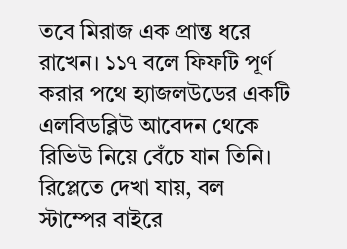তবে মিরাজ এক প্রান্ত ধরে রাখেন। ১১৭ বলে ফিফটি পূর্ণ করার পথে হ্যাজলউডের একটি এলবিডব্লিউ আবেদন থেকে রিভিউ নিয়ে বেঁচে যান তিনি। রিপ্লেতে দেখা যায়, বল স্টাম্পের বাইরে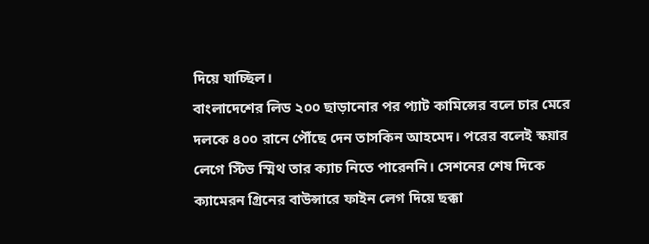দিয়ে যাচ্ছিল।
বাংলাদেশের লিড ২০০ ছাড়ানোর পর প্যাট কামিন্সের বলে চার মেরে দলকে ৪০০ রানে পৌঁছে দেন তাসকিন আহমেদ। পরের বলেই স্কয়ার লেগে স্টিভ স্মিথ তার ক্যাচ নিতে পারেননি। সেশনের শেষ দিকে ক্যামেরন গ্রিনের বাউন্সারে ফাইন লেগ দিয়ে ছক্কা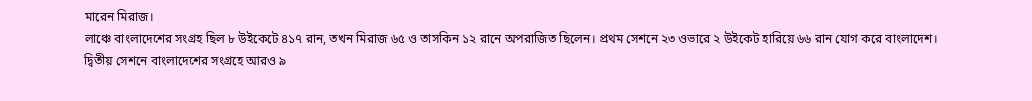মারেন মিরাজ।
লাঞ্চে বাংলাদেশের সংগ্রহ ছিল ৮ উইকেটে ৪১৭ রান, তখন মিরাজ ৬৫ ও তাসকিন ১২ রানে অপরাজিত ছিলেন। প্রথম সেশনে ২৩ ওভারে ২ উইকেট হারিয়ে ৬৬ রান যোগ করে বাংলাদেশ।
দ্বিতীয় সেশনে বাংলাদেশের সংগ্রহে আরও ৯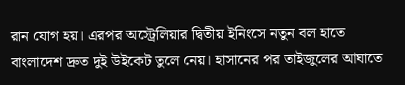রান যোগ হয়। এরপর অস্ট্রেলিয়ার দ্বিতীয় ইনিংসে নতুন বল হাতে বাংলাদেশ দ্রুত দুই উইকেট তুলে নেয়। হাসানের পর তাইজুলের আঘাতে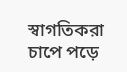স্বাগতিকরা চাপে পড়ে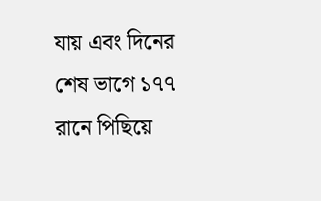যায় এবং দিনের শেষ ভাগে ১৭৭ রানে পিছিয়ে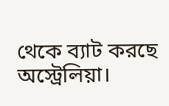থেকে ব্যাট করছে অস্ট্রেলিয়া।